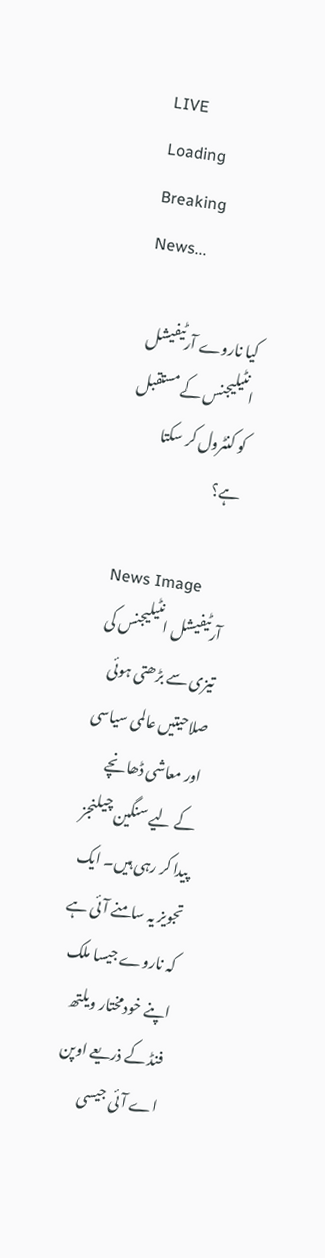LIVE
Loading Breaking News...

کیا ناروے آرٹیفیشل انٹیلیجنس کے مستقبل کو کنٹرول کر سکتا ہے؟

News Image
آرٹیفیشل انٹیلیجنس کی تیزی سے بڑھتی ہوئی صلاحیتیں عالمی سیاسی اور معاشی ڈھانچے کے لیے سنگین چیلنجز پیدا کر رہی ہیں۔ ایک تجویز یہ سامنے آئی ہے کہ ناروے جیسا ملک اپنے خودمختار ویلتھ فنڈ کے ذریعے اوپن اے آئی جیسی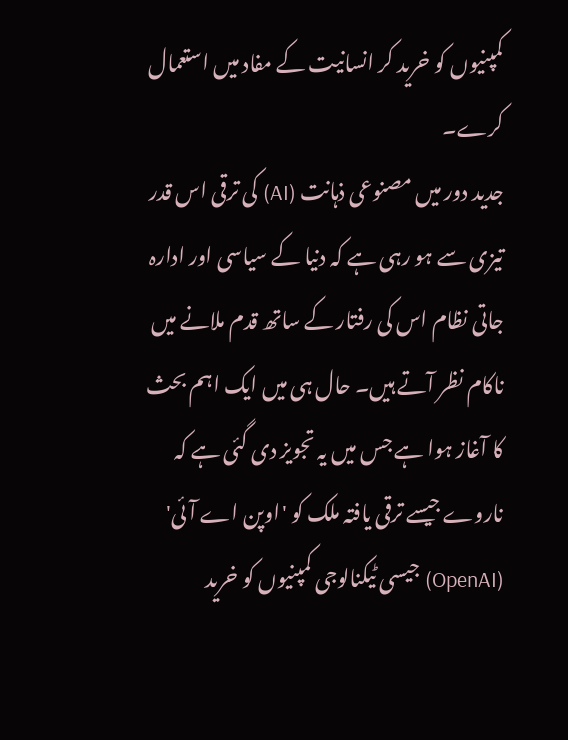کمپنیوں کو خرید کر انسانیت کے مفاد میں استعمال کرے۔
جدید دور میں مصنوعی ذہانت (AI) کی ترقی اس قدر تیزی سے ہو رہی ہے کہ دنیا کے سیاسی اور ادارہ جاتی نظام اس کی رفتار کے ساتھ قدم ملانے میں ناکام نظر آتے ہیں۔ حال ہی میں ایک اہم بحث کا آغاز ہوا ہے جس میں یہ تجویز دی گئی ہے کہ ناروے جیسے ترقی یافتہ ملک کو 'اوپن اے آئی' (OpenAI) جیسی ٹیکنالوجی کمپنیوں کو خرید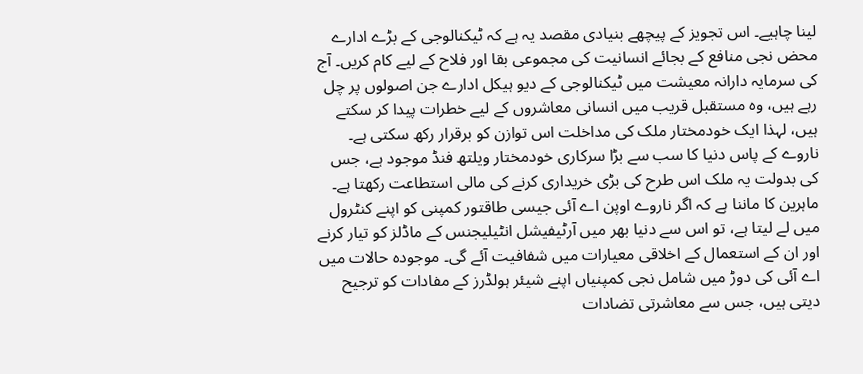لینا چاہیے۔ اس تجویز کے پیچھے بنیادی مقصد یہ ہے کہ ٹیکنالوجی کے بڑے ادارے محض نجی منافع کے بجائے انسانیت کی مجموعی بقا اور فلاح کے لیے کام کریں۔ آج کی سرمایہ دارانہ معیشت میں ٹیکنالوجی کے دیو ہیکل ادارے جن اصولوں پر چل رہے ہیں، وہ مستقبل قریب میں انسانی معاشروں کے لیے خطرات پیدا کر سکتے ہیں، لہذا ایک خودمختار ملک کی مداخلت اس توازن کو برقرار رکھ سکتی ہے۔ ناروے کے پاس دنیا کا سب سے بڑا سرکاری خودمختار ویلتھ فنڈ موجود ہے، جس کی بدولت یہ ملک اس طرح کی بڑی خریداری کرنے کی مالی استطاعت رکھتا ہے۔ ماہرین کا ماننا ہے کہ اگر ناروے اوپن اے آئی جیسی طاقتور کمپنی کو اپنے کنٹرول میں لے لیتا ہے، تو اس سے دنیا بھر میں آرٹیفیشل انٹیلیجنس کے ماڈلز کو تیار کرنے اور ان کے استعمال کے اخلاقی معیارات میں شفافیت آئے گی۔ موجودہ حالات میں اے آئی کی دوڑ میں شامل نجی کمپنیاں اپنے شیئر ہولڈرز کے مفادات کو ترجیح دیتی ہیں، جس سے معاشرتی تضادات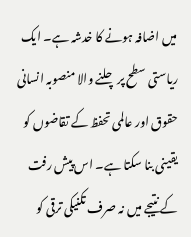میں اضافہ ہونے کا خدشہ ہے۔ ایک ریاستی سطح پر چلنے والا منصوبہ انسانی حقوق اور عالمی تحفظ کے تقاضوں کو یقینی بنا سکتا ہے۔ اس پیش رفت کے نتیجے میں نہ صرف تکنیکی ترقی کو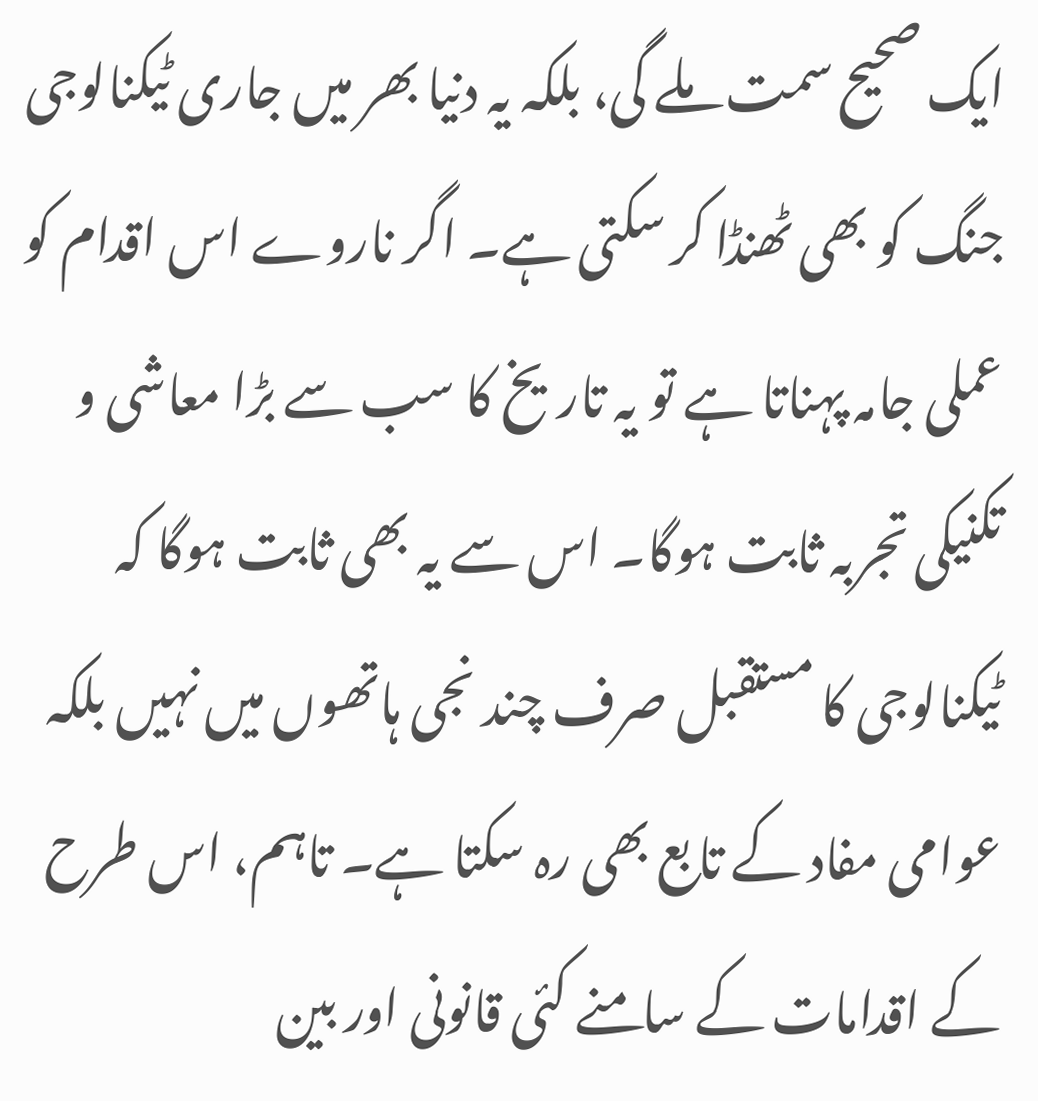ایک صحیح سمت ملے گی، بلکہ یہ دنیا بھر میں جاری ٹیکنالوجی جنگ کو بھی ٹھنڈا کر سکتی ہے۔ اگر ناروے اس اقدام کو عملی جامہ پہناتا ہے تو یہ تاریخ کا سب سے بڑا معاشی و تکنیکی تجربہ ثابت ہوگا۔ اس سے یہ بھی ثابت ہوگا کہ ٹیکنالوجی کا مستقبل صرف چند نجی ہاتھوں میں نہیں بلکہ عوامی مفاد کے تابع بھی رہ سکتا ہے۔ تاہم، اس طرح کے اقدامات کے سامنے کئی قانونی اور بین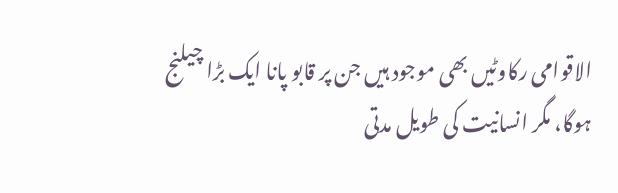الاقوامی رکاوٹیں بھی موجود ہیں جن پر قابو پانا ایک بڑا چیلنج ہوگا، مگر انسانیت کی طویل مدتی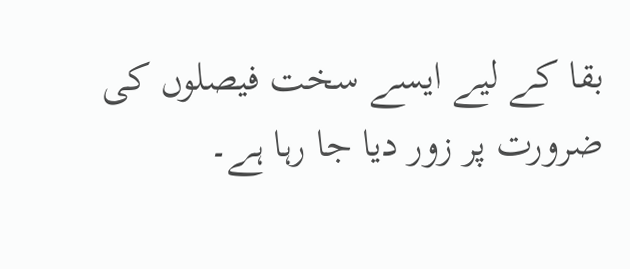بقا کے لیے ایسے سخت فیصلوں کی ضرورت پر زور دیا جا رہا ہے۔